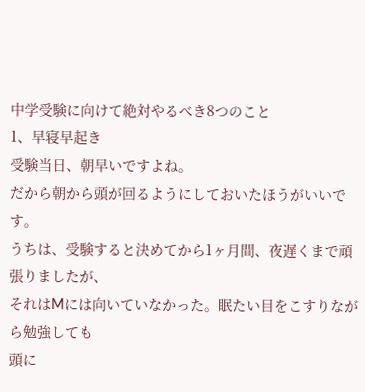中学受験に向けて絶対やるべき8つのこと
1、早寝早起き
受験当日、朝早いですよね。
だから朝から頭が回るようにしておいたほうがいいです。
うちは、受験すると決めてから1ヶ月間、夜遅くまで頑張りましたが、
それはMには向いていなかった。眠たい目をこすりながら勉強しても
頭に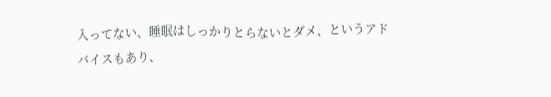入ってない、睡眠はしっかりとらないとダメ、というアドバイスもあり、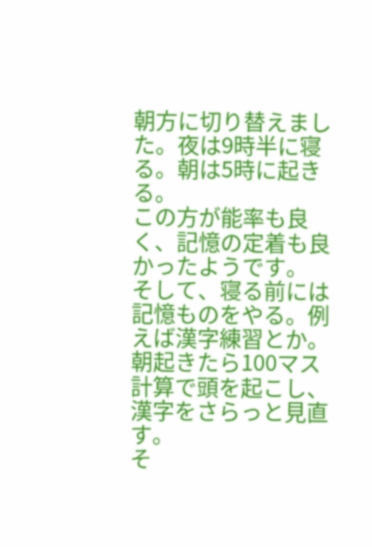朝方に切り替えました。夜は9時半に寝る。朝は5時に起きる。
この方が能率も良く、記憶の定着も良かったようです。
そして、寝る前には記憶ものをやる。例えば漢字練習とか。
朝起きたら100マス計算で頭を起こし、漢字をさらっと見直す。
そ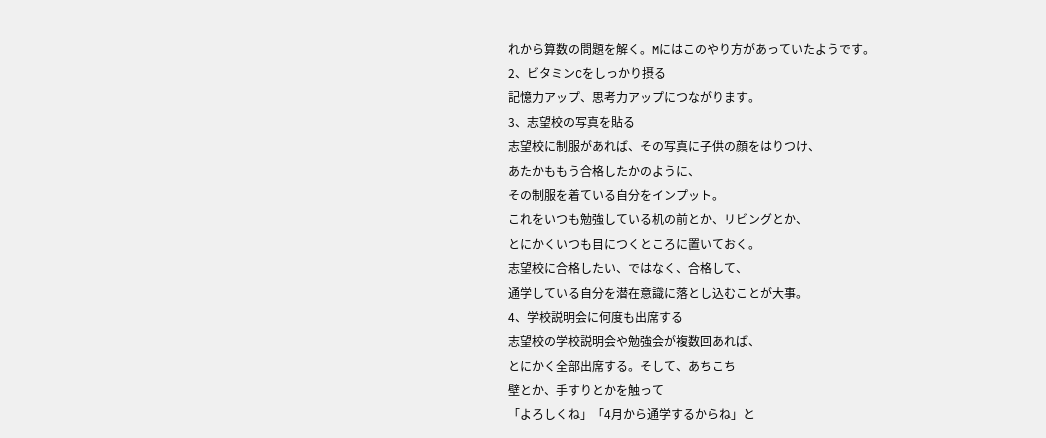れから算数の問題を解く。Mにはこのやり方があっていたようです。
2、ビタミンCをしっかり摂る
記憶力アップ、思考力アップにつながります。
3、志望校の写真を貼る
志望校に制服があれば、その写真に子供の顔をはりつけ、
あたかももう合格したかのように、
その制服を着ている自分をインプット。
これをいつも勉強している机の前とか、リビングとか、
とにかくいつも目につくところに置いておく。
志望校に合格したい、ではなく、合格して、
通学している自分を潜在意識に落とし込むことが大事。
4、学校説明会に何度も出席する
志望校の学校説明会や勉強会が複数回あれば、
とにかく全部出席する。そして、あちこち
壁とか、手すりとかを触って
「よろしくね」「4月から通学するからね」と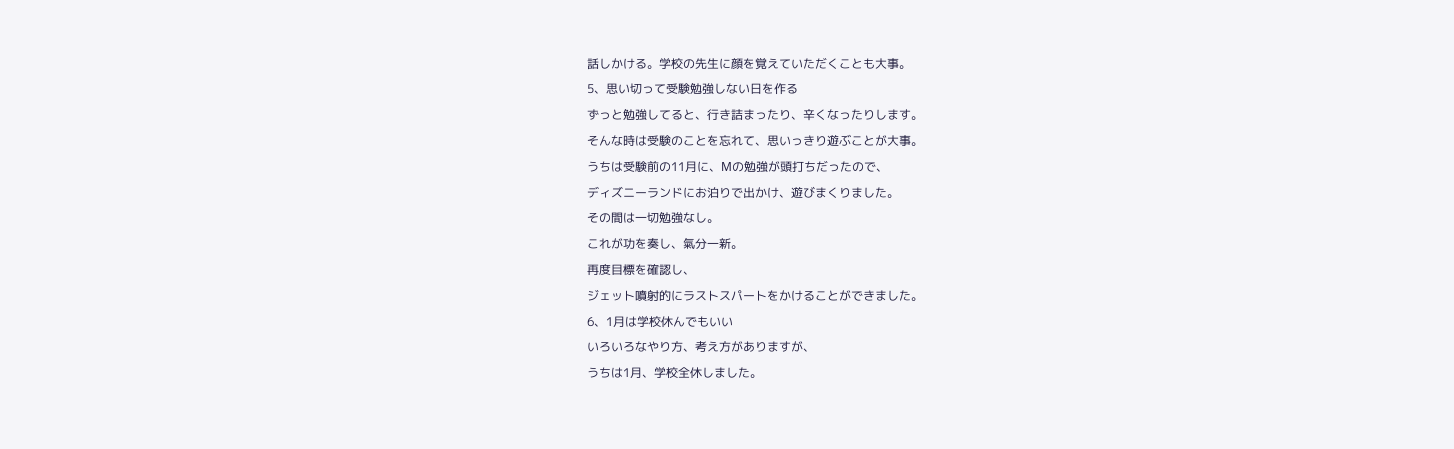話しかける。学校の先生に顔を覚えていただくことも大事。
5、思い切って受験勉強しない日を作る
ずっと勉強してると、行き詰まったり、辛くなったりします。
そんな時は受験のことを忘れて、思いっきり遊ぶことが大事。
うちは受験前の11月に、Mの勉強が頭打ちだったので、
ディズニーランドにお泊りで出かけ、遊びまくりました。
その間は一切勉強なし。
これが功を奏し、氣分一新。
再度目標を確認し、
ジェット噴射的にラストスパートをかけることができました。
6、1月は学校休んでもいい
いろいろなやり方、考え方がありますが、
うちは1月、学校全休しました。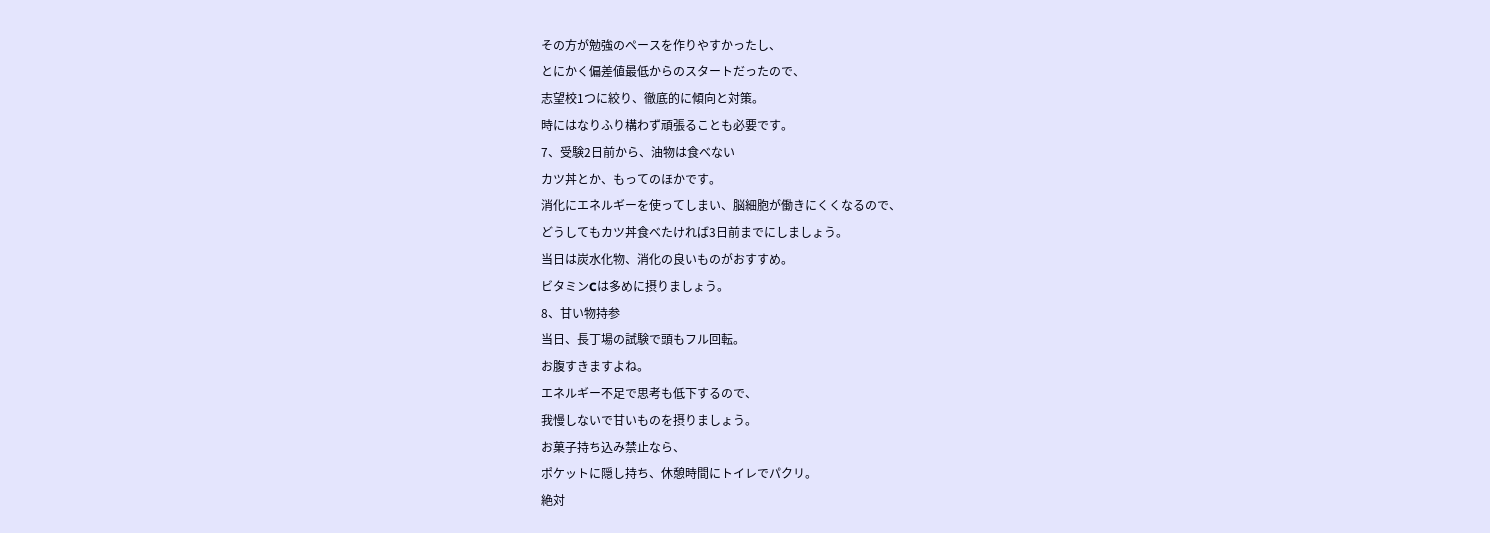その方が勉強のペースを作りやすかったし、
とにかく偏差値最低からのスタートだったので、
志望校1つに絞り、徹底的に傾向と対策。
時にはなりふり構わず頑張ることも必要です。
7、受験2日前から、油物は食べない
カツ丼とか、もってのほかです。
消化にエネルギーを使ってしまい、脳細胞が働きにくくなるので、
どうしてもカツ丼食べたければ3日前までにしましょう。
当日は炭水化物、消化の良いものがおすすめ。
ビタミンCは多めに摂りましょう。
8、甘い物持参
当日、長丁場の試験で頭もフル回転。
お腹すきますよね。
エネルギー不足で思考も低下するので、
我慢しないで甘いものを摂りましょう。
お菓子持ち込み禁止なら、
ポケットに隠し持ち、休憩時間にトイレでパクリ。
絶対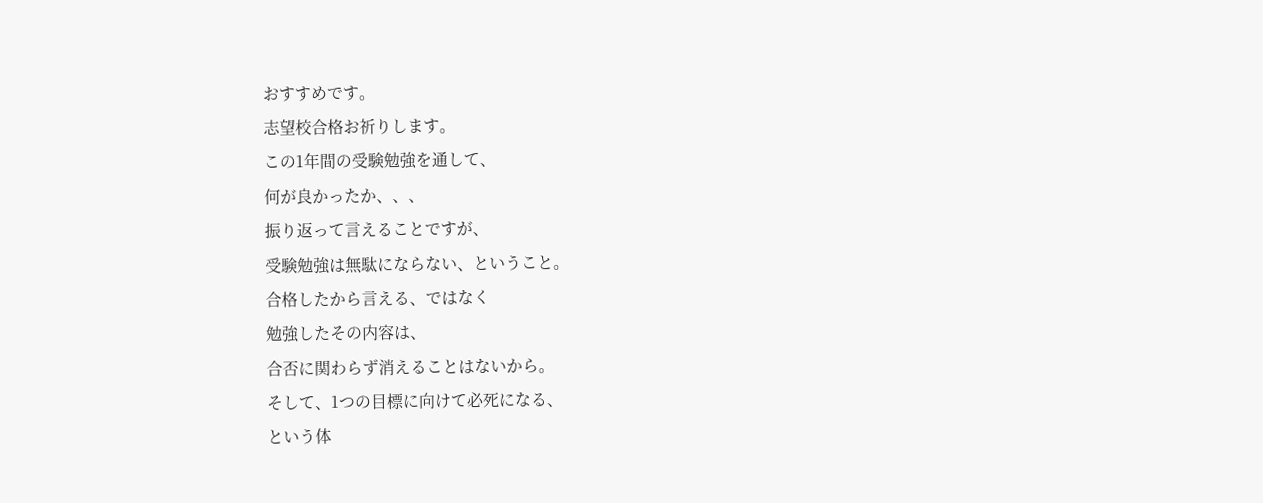おすすめです。
志望校合格お祈りします。
この1年間の受験勉強を通して、
何が良かったか、、、
振り返って言えることですが、
受験勉強は無駄にならない、ということ。
合格したから言える、ではなく
勉強したその内容は、
合否に関わらず消えることはないから。
そして、1つの目標に向けて必死になる、
という体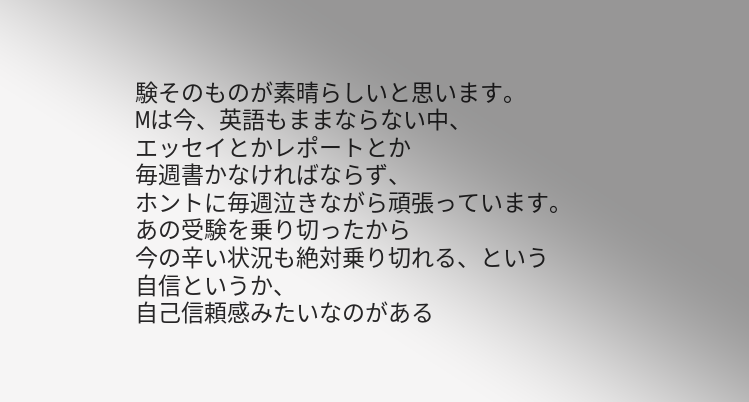験そのものが素晴らしいと思います。
Mは今、英語もままならない中、
エッセイとかレポートとか
毎週書かなければならず、
ホントに毎週泣きながら頑張っています。
あの受験を乗り切ったから
今の辛い状況も絶対乗り切れる、という
自信というか、
自己信頼感みたいなのがある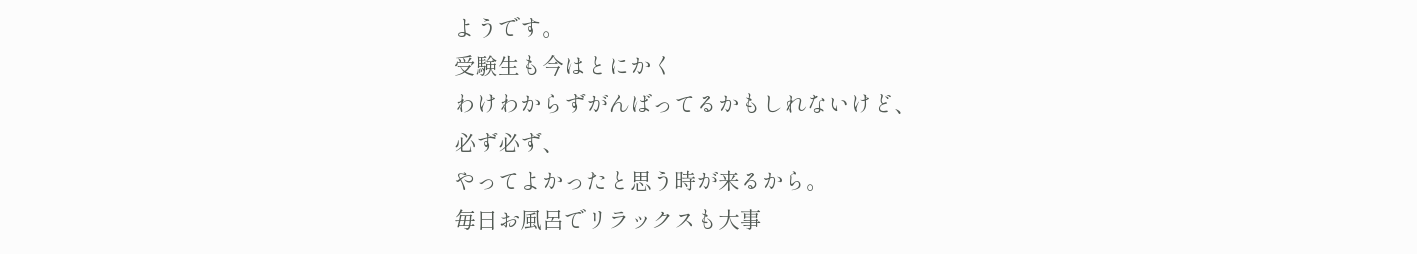ようです。
受験生も今はとにかく
わけわからずがんばってるかもしれないけど、
必ず必ず、
やってよかったと思う時が来るから。
毎日お風呂でリラックスも大事